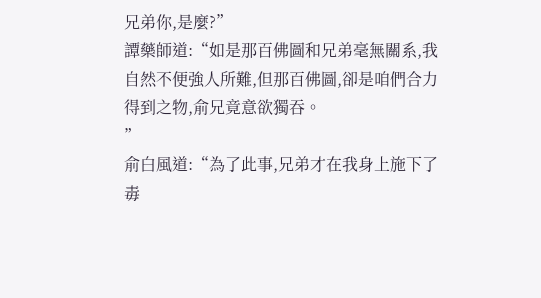兄弟你,是麼?”
譚藥師道:“如是那百佛圖和兄弟毫無關系,我自然不便強人所難,但那百佛圖,卻是咱們合力得到之物,俞兄竟意欲獨吞。
”
俞白風道:“為了此事,兄弟才在我身上施下了毒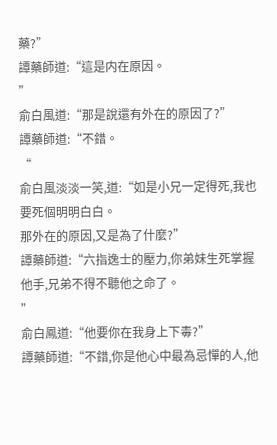藥?”
譚藥師道:“這是内在原因。
”
俞白風道:“那是說還有外在的原因了?”
譚藥師道:“不錯。
“
俞白風淡淡一笑,道:“如是小兄一定得死,我也要死個明明白白。
那外在的原因,又是為了什麼?”
譚藥師道:“六指逸士的壓力,你弟妹生死掌握他手,兄弟不得不聽他之命了。
”
俞白鳳道:“他要你在我身上下毒?”
譚藥師道:“不錯,你是他心中最為忌憚的人,他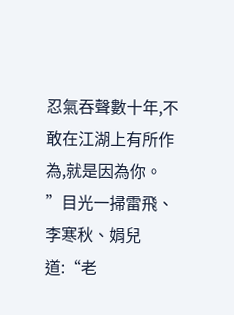忍氣吞聲數十年,不敢在江湖上有所作為,就是因為你。
”目光一掃雷飛、李寒秋、娟兒道:“老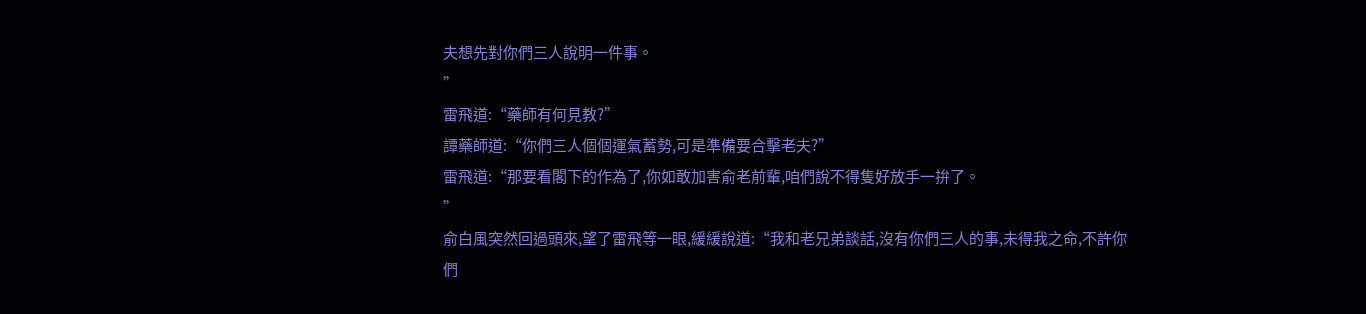夫想先對你們三人說明一件事。
”
雷飛道:“藥師有何見教?”
譚藥師道:“你們三人個個運氣蓄勢,可是準備要合擊老夫?”
雷飛道:“那要看閣下的作為了,你如敢加害俞老前輩,咱們說不得隻好放手一拚了。
”
俞白風突然回過頭來,望了雷飛等一眼,緩緩說道:“我和老兄弟談話,沒有你們三人的事,未得我之命,不許你們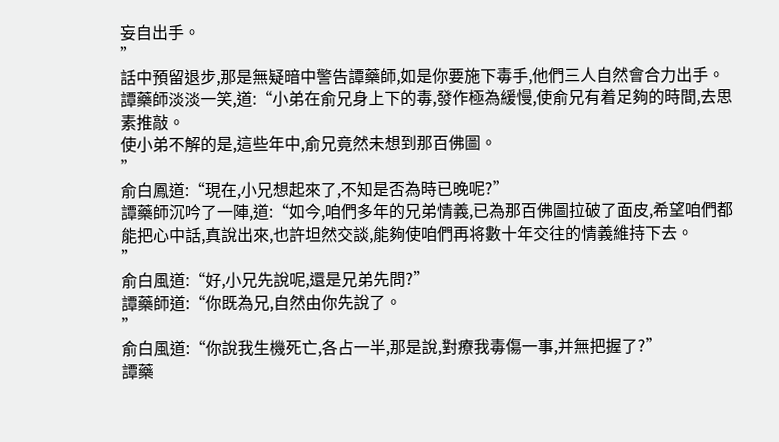妄自出手。
”
話中預留退步,那是無疑暗中警告譚藥師,如是你要施下毒手,他們三人自然會合力出手。
譚藥師淡淡一笑,道:“小弟在俞兄身上下的毒,發作極為緩慢,使俞兄有着足夠的時間,去思素推敲。
使小弟不解的是,這些年中,俞兄竟然未想到那百佛圖。
”
俞白鳳道:“現在,小兄想起來了,不知是否為時已晚呢?”
譚藥師沉吟了一陣,道:“如今,咱們多年的兄弟情義,已為那百佛圖拉破了面皮,希望咱們都能把心中話,真說出來,也許坦然交談,能夠使咱們再将數十年交往的情義維持下去。
”
俞白風道:“好,小兄先說呢,還是兄弟先問?”
譚藥師道:“你既為兄,自然由你先說了。
”
俞白風道:“你說我生機死亡,各占一半,那是說,對療我毒傷一事,并無把握了?”
譚藥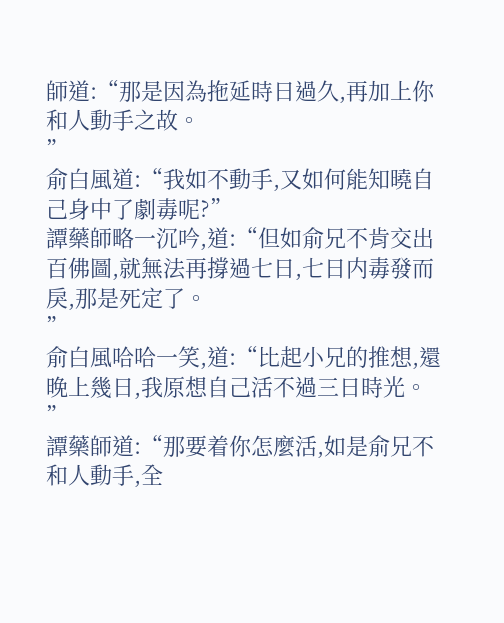師道:“那是因為拖延時日過久,再加上你和人動手之故。
”
俞白風道:“我如不動手,又如何能知曉自己身中了劇毒呢?”
譚藥師略一沉吟,道:“但如俞兄不肯交出百佛圖,就無法再撐過七日,七日内毒發而戾,那是死定了。
”
俞白風哈哈一笑,道:“比起小兄的推想,還晚上幾日,我原想自己活不過三日時光。
”
譚藥師道:“那要着你怎麼活,如是俞兄不和人動手,全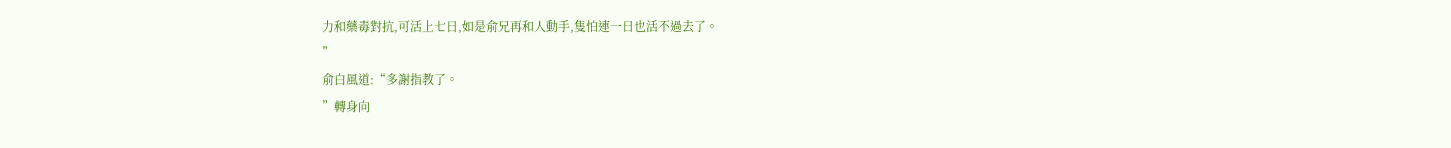力和藥毒對抗,可活上七日,如是俞兄再和人動手,隻怕連一日也活不過去了。
”
俞白風道:“多謝指教了。
”轉身向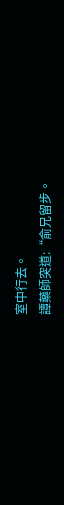室中行去。
譚藥師突道:“俞兄留步。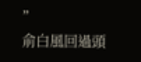”
俞白風回過頭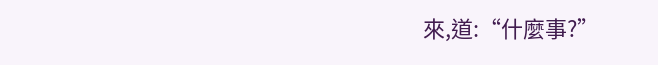來,道:“什麼事?”